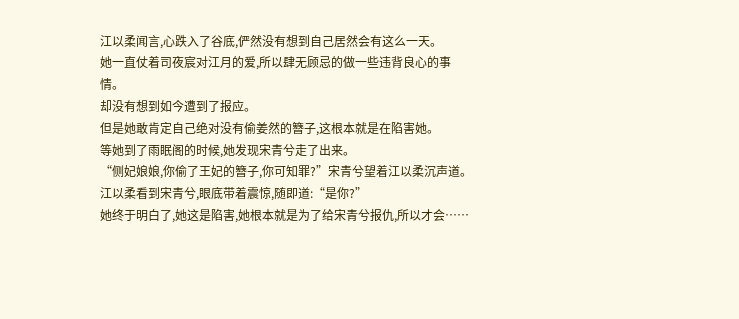江以柔闻言,心跌入了谷底,俨然没有想到自己居然会有这么一天。
她一直仗着司夜宸对江月的爱,所以肆无顾忌的做一些违背良心的事情。
却没有想到如今遭到了报应。
但是她敢肯定自己绝对没有偷姜然的簪子,这根本就是在陷害她。
等她到了雨眠阁的时候,她发现宋青兮走了出来。
“侧妃娘娘,你偷了王妃的簪子,你可知罪?”宋青兮望着江以柔沉声道。
江以柔看到宋青兮,眼底带着震惊,随即道:“是你?”
她终于明白了,她这是陷害,她根本就是为了给宋青兮报仇,所以才会……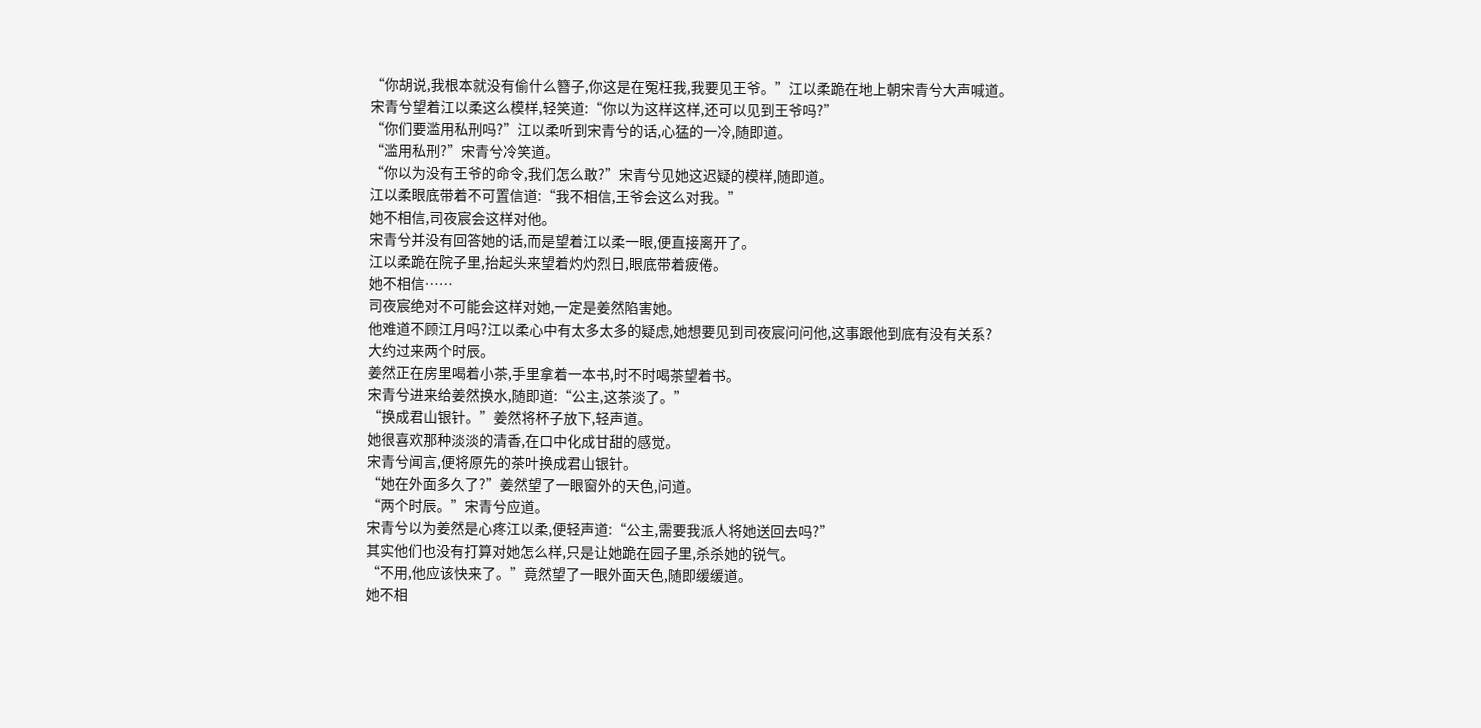“你胡说,我根本就没有偷什么簪子,你这是在冤枉我,我要见王爷。”江以柔跪在地上朝宋青兮大声喊道。
宋青兮望着江以柔这么模样,轻笑道:“你以为这样这样,还可以见到王爷吗?”
“你们要滥用私刑吗?”江以柔听到宋青兮的话,心猛的一冷,随即道。
“滥用私刑?”宋青兮冷笑道。
“你以为没有王爷的命令,我们怎么敢?”宋青兮见她这迟疑的模样,随即道。
江以柔眼底带着不可置信道:“我不相信,王爷会这么对我。”
她不相信,司夜宸会这样对他。
宋青兮并没有回答她的话,而是望着江以柔一眼,便直接离开了。
江以柔跪在院子里,抬起头来望着灼灼烈日,眼底带着疲倦。
她不相信……
司夜宸绝对不可能会这样对她,一定是姜然陷害她。
他难道不顾江月吗?江以柔心中有太多太多的疑虑,她想要见到司夜宸问问他,这事跟他到底有没有关系?
大约过来两个时辰。
姜然正在房里喝着小茶,手里拿着一本书,时不时喝茶望着书。
宋青兮进来给姜然换水,随即道:“公主,这茶淡了。”
“换成君山银针。”姜然将杯子放下,轻声道。
她很喜欢那种淡淡的清香,在口中化成甘甜的感觉。
宋青兮闻言,便将原先的茶叶换成君山银针。
“她在外面多久了?”姜然望了一眼窗外的天色,问道。
“两个时辰。”宋青兮应道。
宋青兮以为姜然是心疼江以柔,便轻声道:“公主,需要我派人将她送回去吗?”
其实他们也没有打算对她怎么样,只是让她跪在园子里,杀杀她的锐气。
“不用,他应该快来了。”竟然望了一眼外面天色,随即缓缓道。
她不相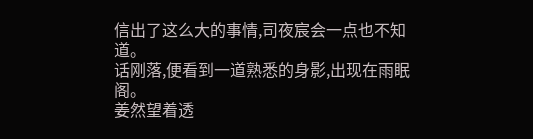信出了这么大的事情,司夜宸会一点也不知道。
话刚落,便看到一道熟悉的身影,出现在雨眠阁。
姜然望着透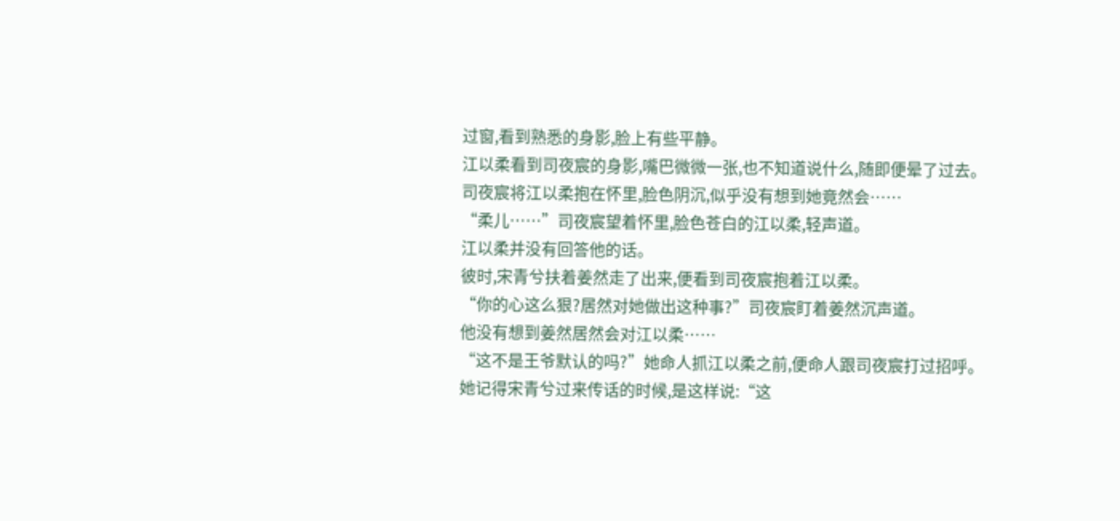过窗,看到熟悉的身影,脸上有些平静。
江以柔看到司夜宸的身影,嘴巴微微一张,也不知道说什么,随即便晕了过去。
司夜宸将江以柔抱在怀里,脸色阴沉,似乎没有想到她竟然会……
“柔儿……”司夜宸望着怀里,脸色苍白的江以柔,轻声道。
江以柔并没有回答他的话。
彼时,宋青兮扶着姜然走了出来,便看到司夜宸抱着江以柔。
“你的心这么狠?居然对她做出这种事?”司夜宸盯着姜然沉声道。
他没有想到姜然居然会对江以柔……
“这不是王爷默认的吗?”她命人抓江以柔之前,便命人跟司夜宸打过招呼。
她记得宋青兮过来传话的时候,是这样说:“这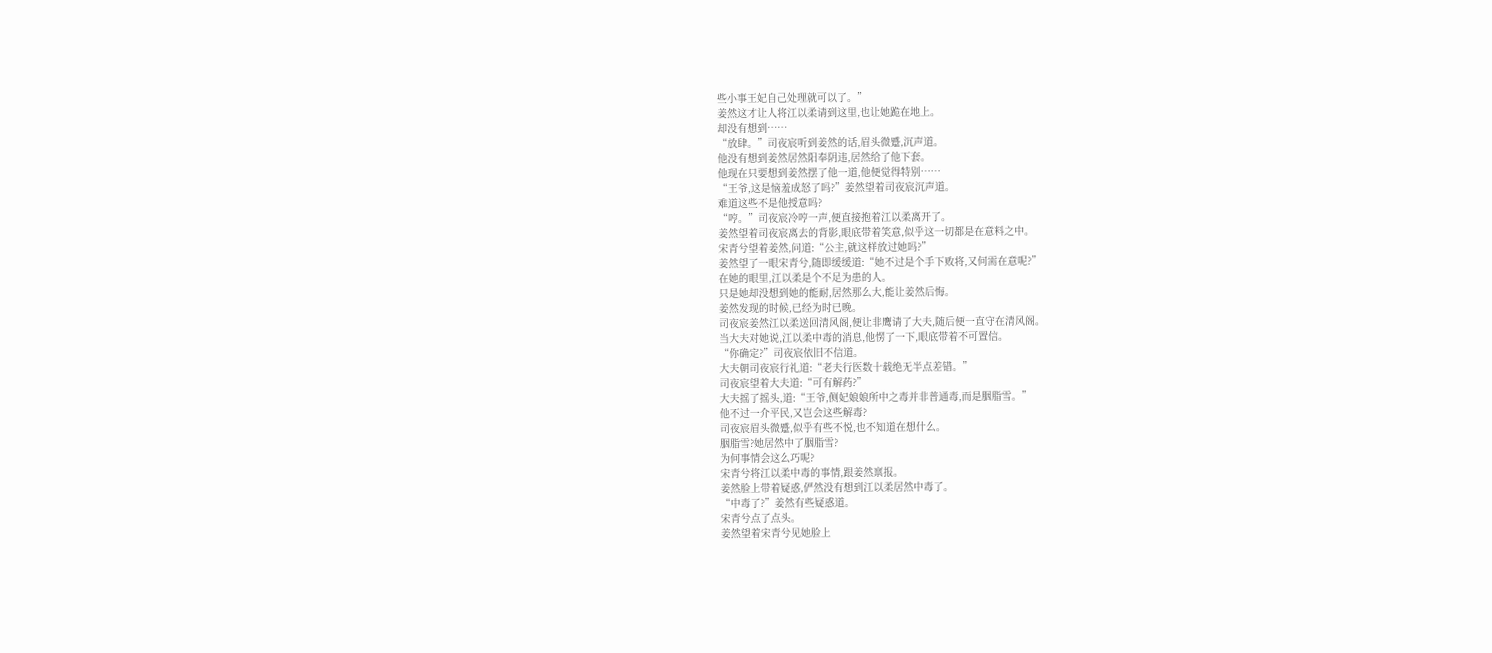些小事王妃自己处理就可以了。”
姜然这才让人将江以柔请到这里,也让她跪在地上。
却没有想到……
“放肆。”司夜宸听到姜然的话,眉头微蹙,沉声道。
他没有想到姜然居然阳奉阴违,居然给了他下套。
他现在只要想到姜然摆了他一道,他便觉得特别……
“王爷,这是恼羞成怒了吗?”姜然望着司夜宸沉声道。
难道这些不是他授意吗?
“哼。”司夜宸冷哼一声,便直接抱着江以柔离开了。
姜然望着司夜宸离去的背影,眼底带着笑意,似乎这一切都是在意料之中。
宋青兮望着姜然,问道:“公主,就这样放过她吗?”
姜然望了一眼宋青兮,随即缓缓道:“她不过是个手下败将,又何需在意呢?”
在她的眼里,江以柔是个不足为患的人。
只是她却没想到她的能耐,居然那么大,能让姜然后悔。
姜然发现的时候,已经为时已晚。
司夜宸姜然江以柔送回清风阁,便让非鹰请了大夫,随后便一直守在清风阁。
当大夫对她说,江以柔中毒的消息,他愣了一下,眼底带着不可置信。
“你确定?”司夜宸依旧不信道。
大夫朝司夜宸行礼道:“老夫行医数十载绝无半点差错。”
司夜宸望着大夫道:“可有解药?”
大夫摇了摇头,道:“王爷,侧妃娘娘所中之毒并非普通毒,而是胭脂雪。”
他不过一介平民,又岂会这些解毒?
司夜宸眉头微蹙,似乎有些不悦,也不知道在想什么。
胭脂雪?她居然中了胭脂雪?
为何事情会这么巧呢?
宋青兮将江以柔中毒的事情,跟姜然禀报。
姜然脸上带着疑惑,俨然没有想到江以柔居然中毒了。
“中毒了?”姜然有些疑惑道。
宋青兮点了点头。
姜然望着宋青兮见她脸上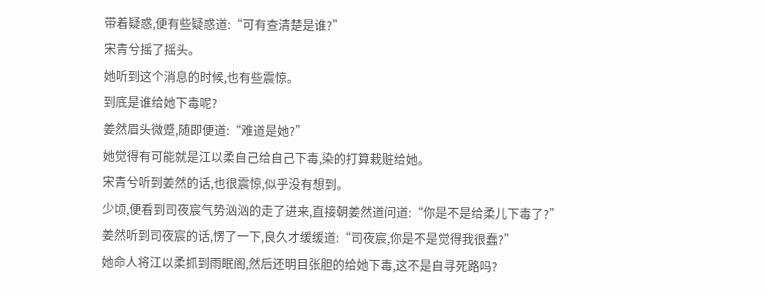带着疑惑,便有些疑惑道:“可有查清楚是谁?”
宋青兮摇了摇头。
她听到这个消息的时候,也有些震惊。
到底是谁给她下毒呢?
姜然眉头微蹙,随即便道:“难道是她?”
她觉得有可能就是江以柔自己给自己下毒,染的打算栽赃给她。
宋青兮听到姜然的话,也很震惊,似乎没有想到。
少顷,便看到司夜宸气势汹汹的走了进来,直接朝姜然道问道:“你是不是给柔儿下毒了?”
姜然听到司夜宸的话,愣了一下,良久才缓缓道:“司夜宸,你是不是觉得我很蠢?”
她命人将江以柔抓到雨眠阁,然后还明目张胆的给她下毒,这不是自寻死路吗?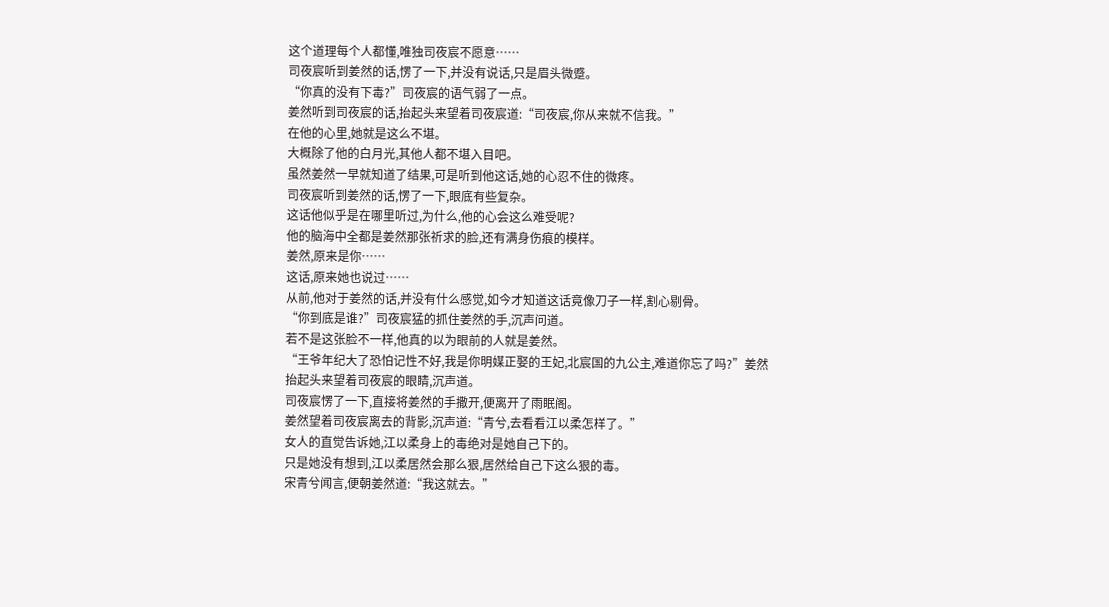这个道理每个人都懂,唯独司夜宸不愿意……
司夜宸听到姜然的话,愣了一下,并没有说话,只是眉头微蹙。
“你真的没有下毒?”司夜宸的语气弱了一点。
姜然听到司夜宸的话,抬起头来望着司夜宸道:“司夜宸,你从来就不信我。”
在他的心里,她就是这么不堪。
大概除了他的白月光,其他人都不堪入目吧。
虽然姜然一早就知道了结果,可是听到他这话,她的心忍不住的微疼。
司夜宸听到姜然的话,愣了一下,眼底有些复杂。
这话他似乎是在哪里听过,为什么,他的心会这么难受呢?
他的脑海中全都是姜然那张祈求的脸,还有满身伤痕的模样。
姜然,原来是你……
这话,原来她也说过……
从前,他对于姜然的话,并没有什么感觉,如今才知道这话竟像刀子一样,割心剔骨。
“你到底是谁?”司夜宸猛的抓住姜然的手,沉声问道。
若不是这张脸不一样,他真的以为眼前的人就是姜然。
“王爷年纪大了恐怕记性不好,我是你明媒正娶的王妃,北宸国的九公主,难道你忘了吗?”姜然抬起头来望着司夜宸的眼睛,沉声道。
司夜宸愣了一下,直接将姜然的手撒开,便离开了雨眠阁。
姜然望着司夜宸离去的背影,沉声道:“青兮,去看看江以柔怎样了。”
女人的直觉告诉她,江以柔身上的毒绝对是她自己下的。
只是她没有想到,江以柔居然会那么狠,居然给自己下这么狠的毒。
宋青兮闻言,便朝姜然道:“我这就去。”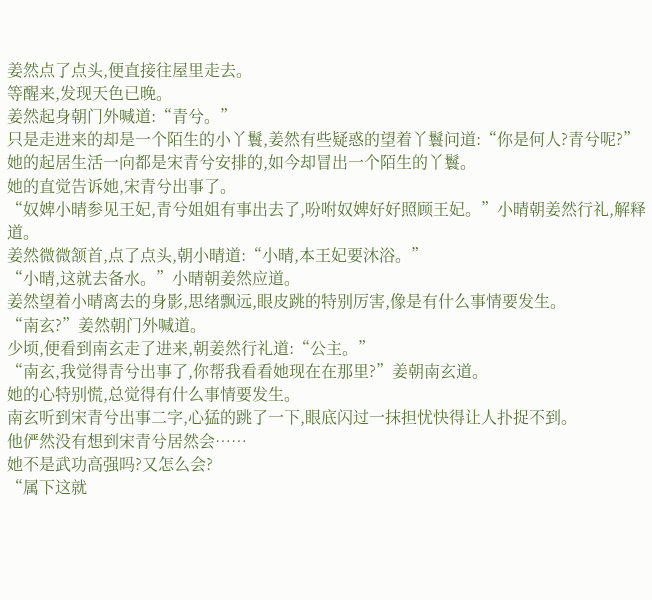姜然点了点头,便直接往屋里走去。
等醒来,发现天色已晚。
姜然起身朝门外喊道:“青兮。”
只是走进来的却是一个陌生的小丫鬟,姜然有些疑惑的望着丫鬟问道:“你是何人?青兮呢?”
她的起居生活一向都是宋青兮安排的,如今却冒出一个陌生的丫鬟。
她的直觉告诉她,宋青兮出事了。
“奴婢小晴参见王妃,青兮姐姐有事出去了,吩咐奴婢好好照顾王妃。”小晴朝姜然行礼,解释道。
姜然微微颔首,点了点头,朝小晴道:“小晴,本王妃要沐浴。”
“小晴,这就去备水。”小晴朝姜然应道。
姜然望着小晴离去的身影,思绪飘远,眼皮跳的特别厉害,像是有什么事情要发生。
“南玄?”姜然朝门外喊道。
少顷,便看到南玄走了进来,朝姜然行礼道:“公主。”
“南玄,我觉得青兮出事了,你帮我看看她现在在那里?”姜朝南玄道。
她的心特别慌,总觉得有什么事情要发生。
南玄听到宋青兮出事二字,心猛的跳了一下,眼底闪过一抹担忧快得让人扑捉不到。
他俨然没有想到宋青兮居然会……
她不是武功高强吗?又怎么会?
“属下这就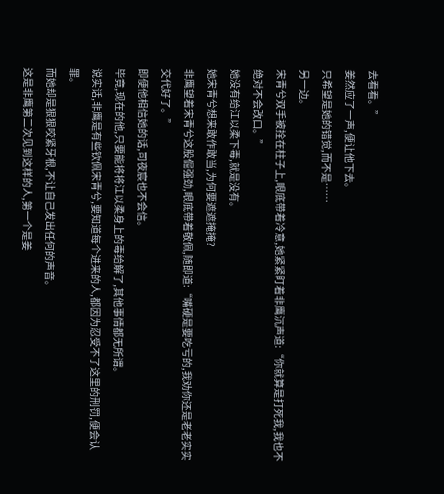去看看。”
姜然应了一声,便让他下去。
只希望是她的错觉,而不是……
另一边。
宋青兮双手被拴在柱子上,眼底带着冷意,她紧紧盯着非鹰沉声道:“你就算是打死我,我也不绝对不会改口。”
她没有给江以柔下毒,就是没有。
她宋青兮想来敢作敢当,为何要遮遮掩掩?
非鹰望着宋青兮这股倔强劲,眼底带着敬佩,随即道:“嘴硬是要吃亏的,我劝你还是老老实实交代好了。”
即便他相信她的话,司夜宸也不会信。
毕竟,现在的他,只要能将将江以柔身上的毒给解了,其他事情都无所谓。
说实话,非鹰是有些钦佩宋青兮,要知道每个进来的人,都因为忍受不了这里的刑罚,便会认罪。
而她却是狠狠咬紧牙根,不让自己发出任何的声音。
这是非鹰第二次见到这样的人,第一个是姜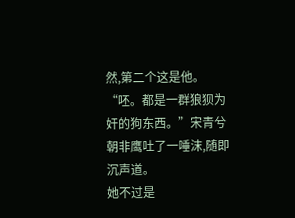然,第二个这是他。
“呸。都是一群狼狈为奸的狗东西。”宋青兮朝非鹰吐了一唾沫,随即沉声道。
她不过是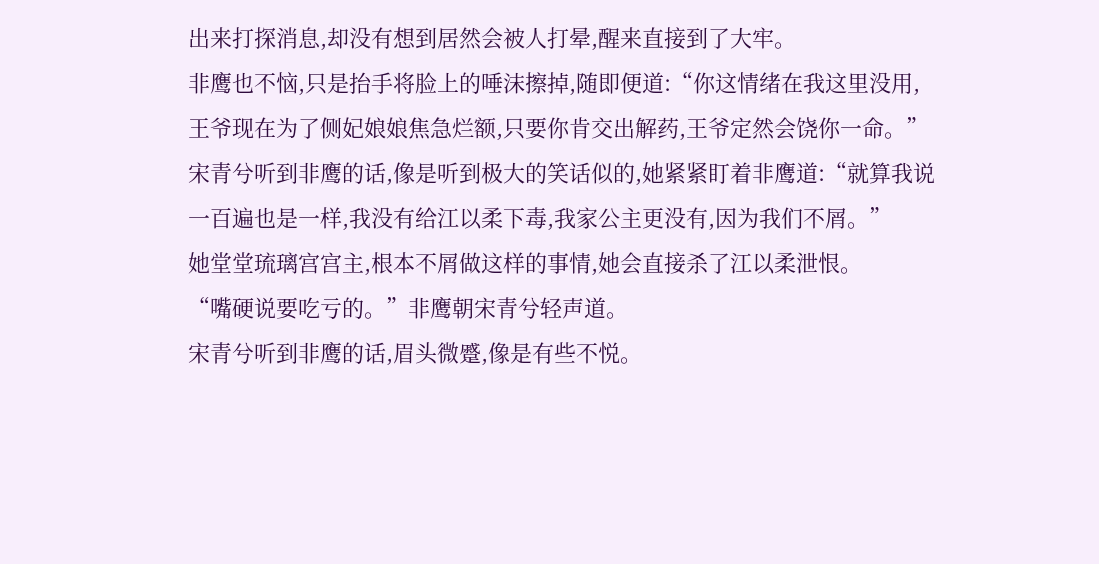出来打探消息,却没有想到居然会被人打晕,醒来直接到了大牢。
非鹰也不恼,只是抬手将脸上的唾沫擦掉,随即便道:“你这情绪在我这里没用,王爷现在为了侧妃娘娘焦急烂额,只要你肯交出解药,王爷定然会饶你一命。”
宋青兮听到非鹰的话,像是听到极大的笑话似的,她紧紧盯着非鹰道:“就算我说一百遍也是一样,我没有给江以柔下毒,我家公主更没有,因为我们不屑。”
她堂堂琉璃宫宫主,根本不屑做这样的事情,她会直接杀了江以柔泄恨。
“嘴硬说要吃亏的。”非鹰朝宋青兮轻声道。
宋青兮听到非鹰的话,眉头微蹙,像是有些不悦。